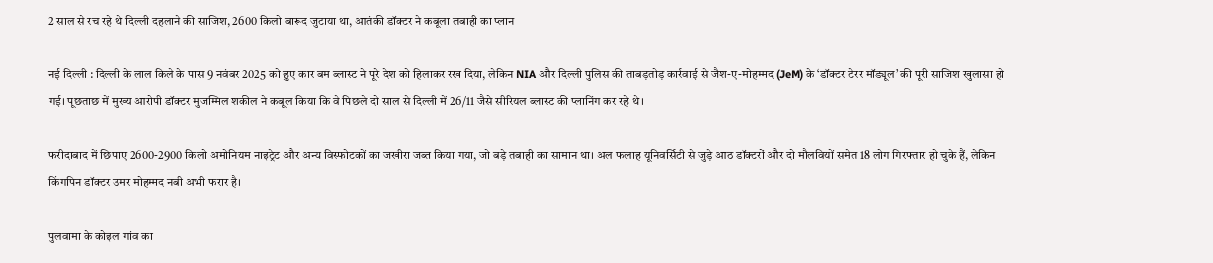2 साल से रच रहे थे दिल्ली दहलाने की साजिश, 2600 किलो बारूद जुटाया था, आतंकी डॉक्टर ने कबूला तबाही का प्लान

नई दिल्ली : दिल्ली के लाल किले के पास 9 नवंबर 2025 को हुए कार बम ब्लास्ट ने पूरे देश को हिलाकर रख दिया, लेकिन NIA और दिल्ली पुलिस की ताबड़तोड़ कार्रवाई से जैश-ए-मोहम्मद (JeM) के ‘डॉक्टर टेरर मॉड्यूल’ की पूरी साजिश खुलासा हो गई। पूछताछ में मुख्य आरोपी डॉक्टर मुजम्मिल शकील ने कबूल किया कि वे पिछले दो साल से दिल्ली में 26/11 जैसे सीरियल ब्लास्ट की प्लानिंग कर रहे थे।

फरीदाबाद में छिपाए 2600-2900 किलो अमोनियम नाइट्रेट और अन्य विस्फोटकों का जखीरा जब्त किया गया, जो बड़े तबाही का सामान था। अल फलाह यूनिवर्सिटी से जुड़े आठ डॉक्टरों और दो मौलवियों समेत 18 लोग गिरफ्तार हो चुके हैं, लेकिन किंगपिन डॉक्टर उमर मोहम्मद नबी अभी फरार है।

पुलवामा के कोइल गांव का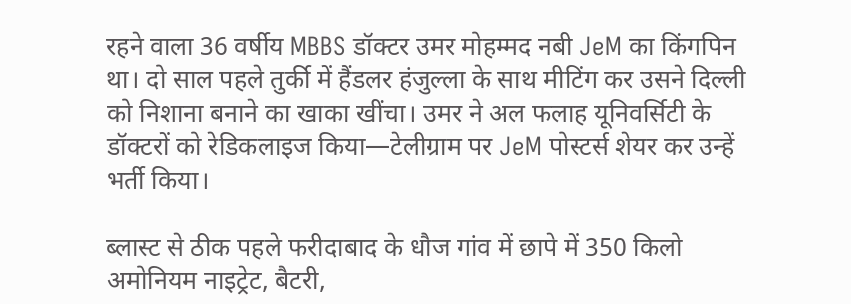रहने वाला 36 वर्षीय MBBS डॉक्टर उमर मोहम्मद नबी JeM का किंगपिन था। दो साल पहले तुर्की में हैंडलर हंजुल्ला के साथ मीटिंग कर उसने दिल्ली को निशाना बनाने का खाका खींचा। उमर ने अल फलाह यूनिवर्सिटी के डॉक्टरों को रेडिकलाइज किया—टेलीग्राम पर JeM पोस्टर्स शेयर कर उन्हें भर्ती किया।

ब्लास्ट से ठीक पहले फरीदाबाद के धौज गांव में छापे में 350 किलो अमोनियम नाइट्रेट, बैटरी,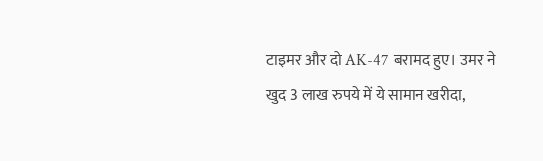टाइमर और दो AK-47 बरामद हुए। उमर ने खुद 3 लाख रुपये में ये सामान खरीदा,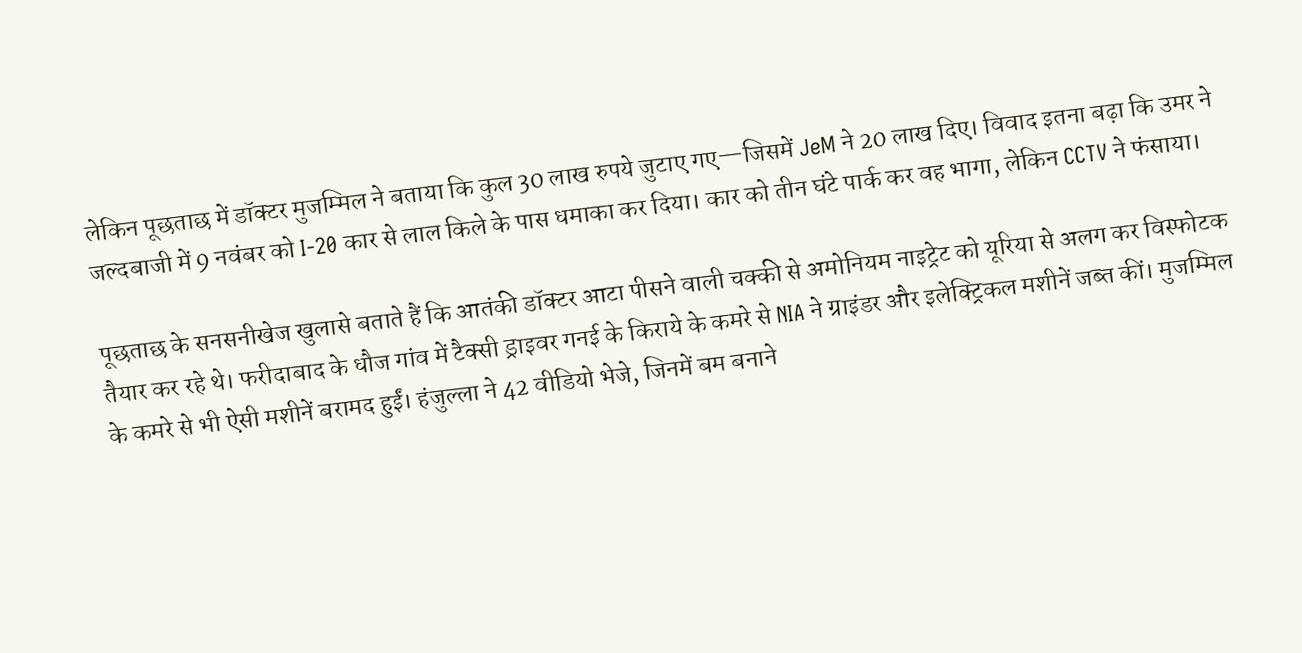लेकिन पूछताछ में डॉक्टर मुजम्मिल ने बताया कि कुल 30 लाख रुपये जुटाए गए—जिसमें JeM ने 20 लाख दिए। विवाद इतना बढ़ा कि उमर ने जल्दबाजी में 9 नवंबर को I-20 कार से लाल किले के पास धमाका कर दिया। कार को तीन घंटे पार्क कर वह भागा, लेकिन CCTV ने फंसाया।

पूछताछ के सनसनीखेज खुलासे बताते हैं कि आतंकी डॉक्टर आटा पीसने वाली चक्की से अमोनियम नाइट्रेट को यूरिया से अलग कर विस्फोटक तैयार कर रहे थे। फरीदाबाद के धौज गांव में टैक्सी ड्राइवर गनई के किराये के कमरे से NIA ने ग्राइंडर और इलेक्ट्रिकल मशीनें जब्त कीं। मुजम्मिल के कमरे से भी ऐसी मशीनें बरामद हुईं। हंजुल्ला ने 42 वीडियो भेजे, जिनमें बम बनाने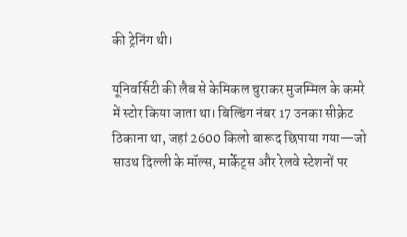की ट्रेनिंग थी।

यूनिवर्सिटी की लैब से केमिकल चुराकर मुजम्मिल के कमरे में स्टोर किया जाता था। बिल्डिंग नंबर 17 उनका सीक्रेट ठिकाना था, जहां 2600 किलो बारूद छिपाया गया—जो साउथ दिल्ली के मॉल्स, मार्केट्स और रेलवे स्टेशनों पर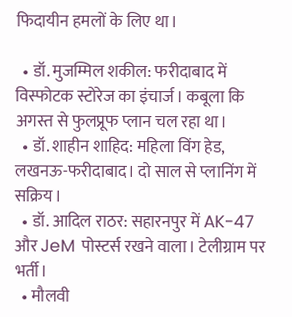फिदायीन हमलों के लिए था।

  • डॉ. मुजम्मिल शकील: फरीदाबाद में विस्फोटक स्टोरेज का इंचार्ज। कबूला कि अगस्त से फुलप्रूफ प्लान चल रहा था।
  • डॉ. शाहीन शाहिद: महिला विंग हेड, लखनऊ-फरीदाबाद। दो साल से प्लानिंग में सक्रिय।
  • डॉ. आदिल राठर: सहारनपुर में AK-47 और JeM पोस्टर्स रखने वाला। टेलीग्राम पर भर्ती।
  • मौलवी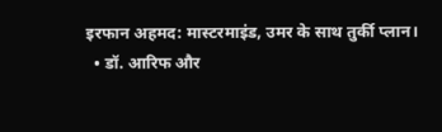इरफान अहमद: मास्टरमाइंड, उमर के साथ तुर्की प्लान।
  • डॉ. आरिफ और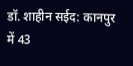डॉ. शाहीन सईद: कानपुर में 43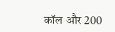कॉल और 200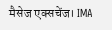मैसेज एक्सचेंज। IMA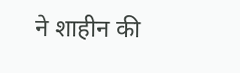ने शाहीन की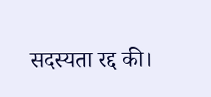सदस्यता रद्द की।